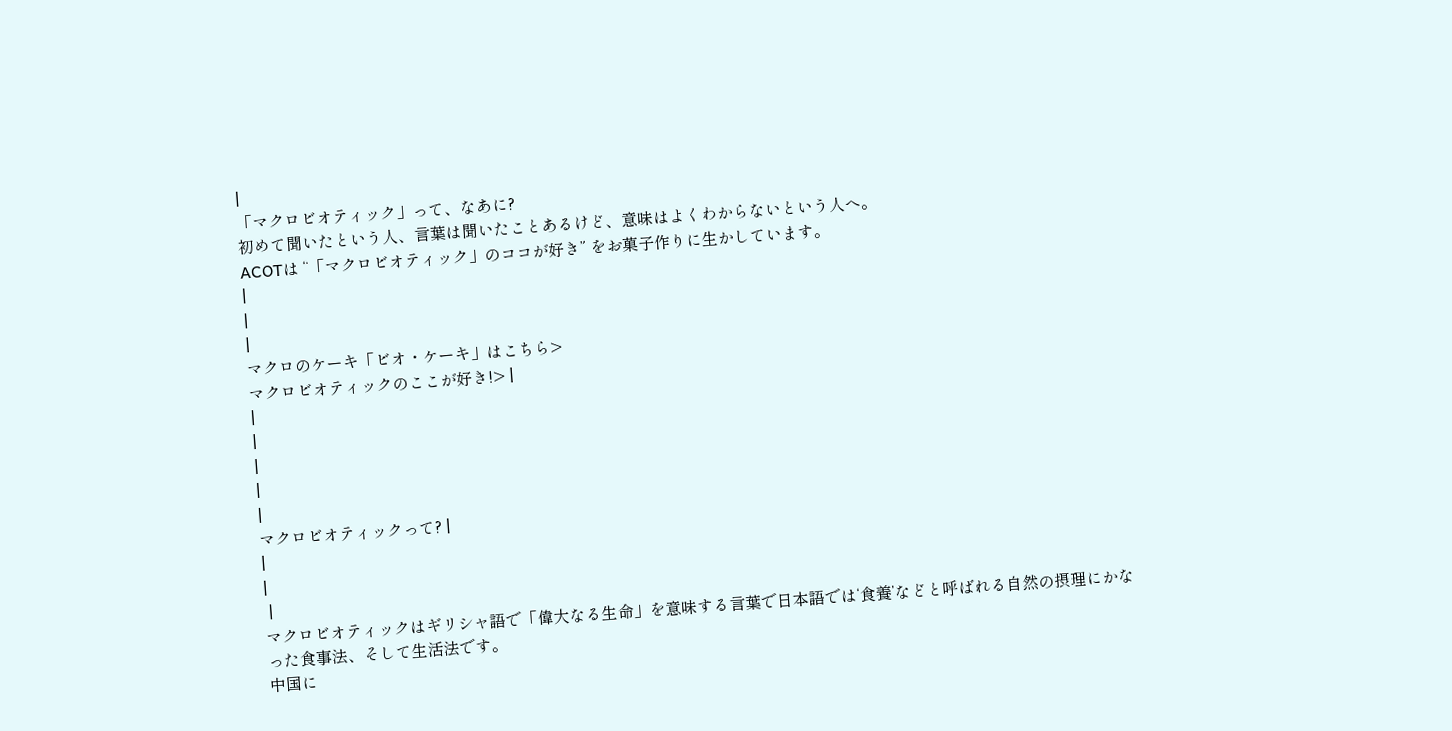|
「マクロビオティック」って、なあに?
初めて聞いたという人、言葉は聞いたことあるけど、意味はよくわからないという人へ。
ACOTは “「マクロビオティック」のココが好き” をお菓子作りに生かしています。
|
|
|
マクロのケーキ「ビオ・ケーキ」はこちら>
マクロビオティックのここが好き!> |
|
|
|
|
|
マクロビオティックって? |
|
|
 |
マクロビオティックはギリシャ語で「偉大なる生命」を意味する言葉で日本語では‘食養’などと呼ばれる自然の摂理にかなった食事法、そして生活法です。
中国に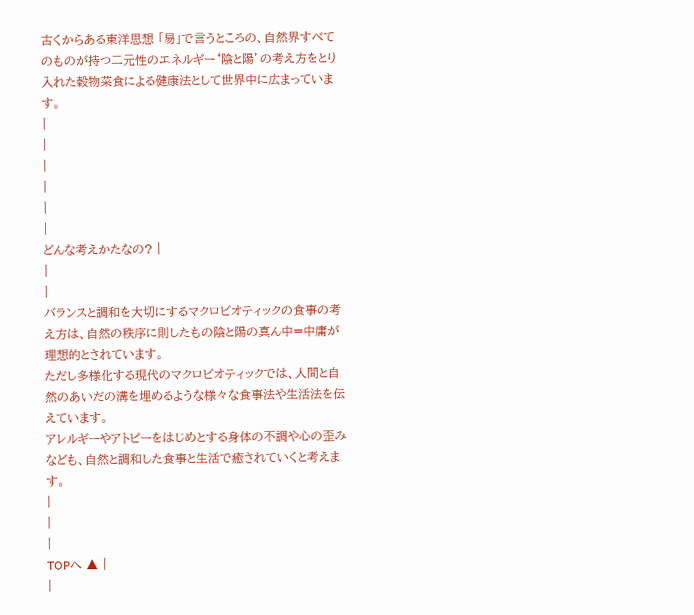古くからある東洋思想 「易」で言うところの、自然界すべてのものが持つ二元性のエネルギー‘陰と陽’の考え方をとり入れた穀物菜食による健康法として世界中に広まっています。
|
|
|
|
|
|
どんな考えかたなの? |
|
|
バランスと調和を大切にするマクロビオティックの食事の考え方は、自然の秩序に則したもの陰と陽の真ん中=中庸が理想的とされています。
ただし多様化する現代のマクロビオティックでは、人間と自然のあいだの溝を埋めるような様々な食事法や生活法を伝えています。
アレルギーやアトピーをはじめとする身体の不調や心の歪みなども、自然と調和した食事と生活で癒されていくと考えます。
|
|
|
TOPへ ▲ |
|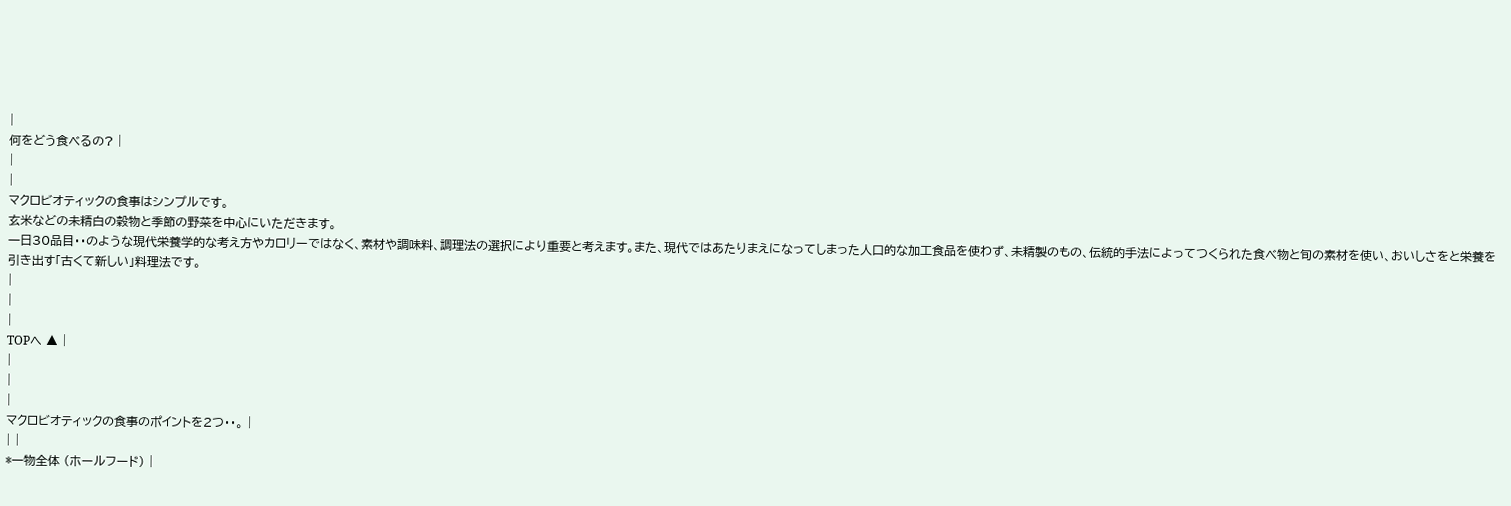|
何をどう食べるの? |
|
|
マクロビオティックの食事はシンプルです。
玄米などの未精白の穀物と季節の野菜を中心にいただきます。
一日30品目・・のような現代栄養学的な考え方やカロリーではなく、素材や調味料、調理法の選択により重要と考えます。また、現代ではあたりまえになってしまった人口的な加工食品を使わず、未精製のもの、伝統的手法によってつくられた食べ物と旬の素材を使い、おいしさをと栄養を引き出す「古くて新しい」料理法です。
|
|
|
TOPへ ▲ |
|
|
|
マクロビオティックの食事のポイントを2つ・・。 |
| |
*一物全体 (ホールフード) |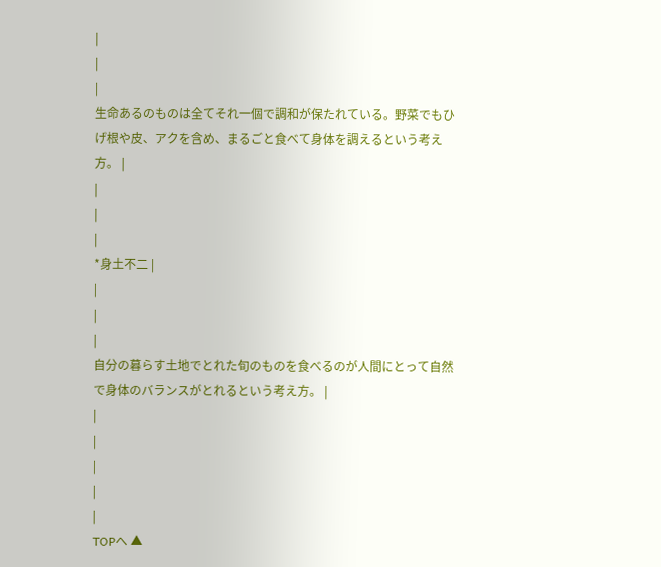|
|
|
生命あるのものは全てそれ一個で調和が保たれている。野菜でもひげ根や皮、アクを含め、まるごと食べて身体を調えるという考え方。 |
|
|
|
*身土不二 |
|
|
|
自分の暮らす土地でとれた旬のものを食べるのが人間にとって自然で身体のバランスがとれるという考え方。 |
|
|
|
|
|
TOPへ ▲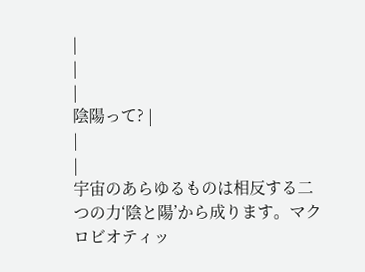|
|
|
陰陽って? |
|
|
宇宙のあらゆるものは相反する二つの力‘陰と陽’から成ります。マクロビオティッ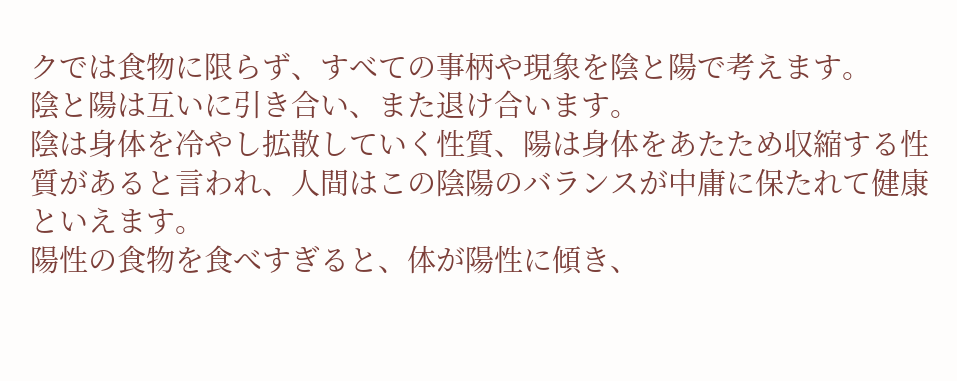クでは食物に限らず、すべての事柄や現象を陰と陽で考えます。
陰と陽は互いに引き合い、また退け合います。
陰は身体を冷やし拡散していく性質、陽は身体をあたため収縮する性質があると言われ、人間はこの陰陽のバランスが中庸に保たれて健康といえます。
陽性の食物を食べすぎると、体が陽性に傾き、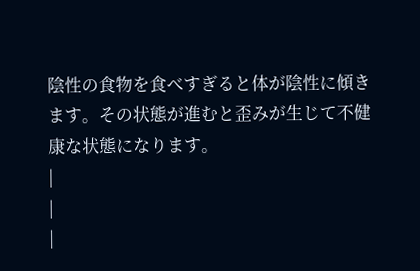陰性の食物を食べすぎると体が陰性に傾きます。その状態が進むと歪みが生じて不健康な状態になります。
|
|
|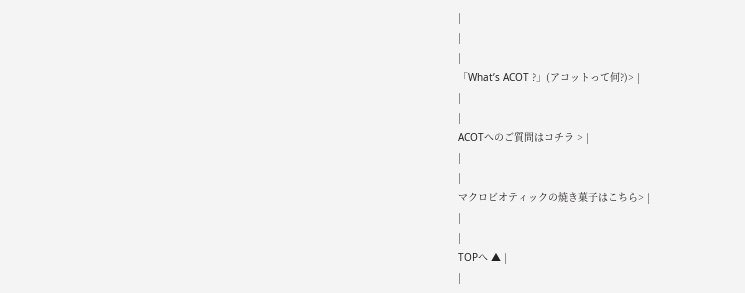|
|
|
「What’s ACOT ?」(アコットって何?)> |
|
|
ACOTへのご質問はコチラ > |
|
|
マクロビオティックの焼き菓子はこちら> |
|
|
TOPへ ▲ |
|